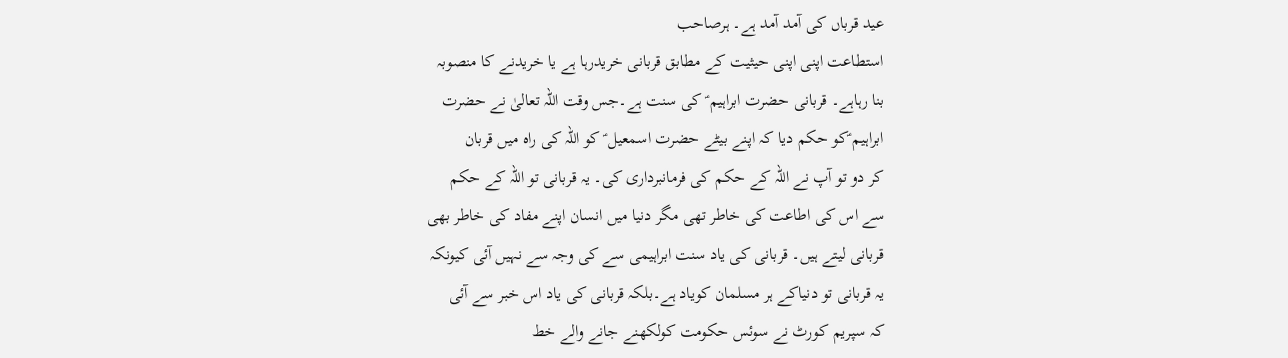عید قرباں کی آمد آمد ہے۔ ہرصاحب
استطاعت اپنی اپنی حیثیت کے مطابق قربانی خریدرہا ہے یا خریدنے کا منصوبہ
بنا رہاہے۔ قربانی حضرت ابراہیم ؑ کی سنت ہے۔جس وقت اللہ تعالیٰ نے حضرت
ابراہیم ؑکو حکم دیا کہ اپنے بیٹے حضرت اسمعیل ؑ کو اللہ کی راہ میں قربان
کر دو تو آپ نے اللہ کے حکم کی فرمانبرداری کی۔ یہ قربانی تو اللہ کے حکم
سے اس کی اطاعت کی خاطر تھی مگر دنیا میں انسان اپنے مفاد کی خاطر بھی
قربانی لیتے ہیں۔ قربانی کی یاد سنت ابراہیمی سے کی وجہ سے نہیں آئی کیونکہ
یہ قربانی تو دنیاکے ہر مسلمان کویاد ہے۔بلکہ قربانی کی یاد اس خبر سے آئی
کہ سپریم کورٹ نے سوئس حکومت کولکھنے جانے والے خط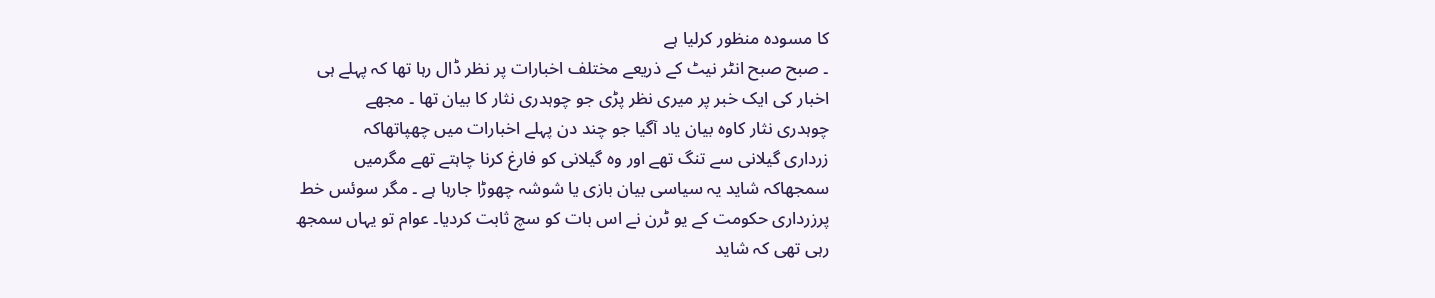کا مسودہ منظور کرلیا ہے
۔ صبح صبح انٹر نیٹ کے ذریعے مختلف اخبارات پر نظر ڈال رہا تھا کہ پہلے ہی
اخبار کی ایک خبر پر میری نظر پڑی جو چوہدری نثار کا بیان تھا ۔ مجھے
چوہدری نثار کاوہ بیان یاد آگیا جو چند دن پہلے اخبارات میں چھپاتھاکہ
زرداری گیلانی سے تنگ تھے اور وہ گیلانی کو فارغ کرنا چاہتے تھے مگرمیں
سمجھاکہ شاید یہ سیاسی بیان بازی یا شوشہ چھوڑا جارہا ہے ۔ مگر سوئس خط
پرزرداری حکومت کے یو ٹرن نے اس بات کو سچ ثابت کردیا۔ عوام تو یہاں سمجھ
رہی تھی کہ شاید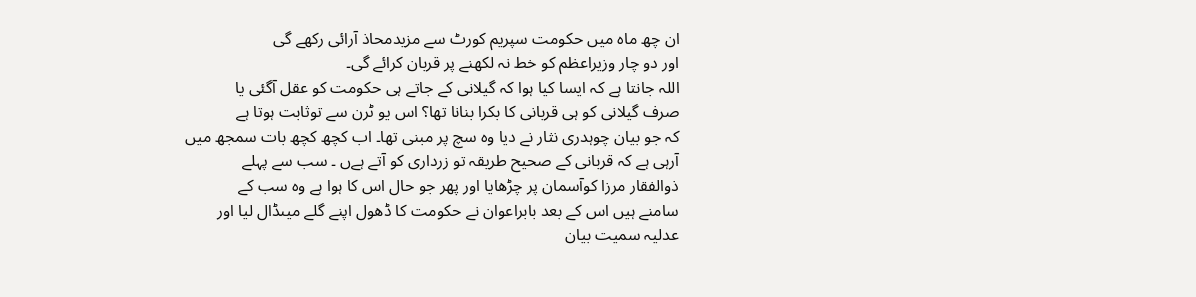ان چھ ماہ میں حکومت سپریم کورٹ سے مزیدمحاذ آرائی رکھے گی
اور دو چار وزیراعظم کو خط نہ لکھنے پر قربان کرائے گی۔
اللہ جانتا ہے کہ ایسا کیا ہوا کہ گیلانی کے جاتے ہی حکومت کو عقل آگئی یا
صرف گیلانی کو ہی قربانی کا بکرا بنانا تھا؟ اس یو ٹرن سے توثابت ہوتا ہے
کہ جو بیان چوہدری نثار نے دیا وہ سچ پر مبنی تھا۔ اب کچھ کچھ بات سمجھ میں
آرہی ہے کہ قربانی کے صحیح طریقہ تو زرداری کو آتے ہےں ۔ سب سے پہلے
ذوالفقار مرزا کوآسمان پر چڑھایا اور پھر جو حال اس کا ہوا ہے وہ سب کے
سامنے ہیں اس کے بعد بابراعوان نے حکومت کا ڈھول اپنے گلے میںڈال لیا اور
عدلیہ سمیت بیان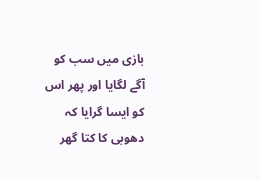بازی میں سب کو آگے لگایا اور پھر اس کو ایسا گرایا کہ
دھوبی کا کتا گھر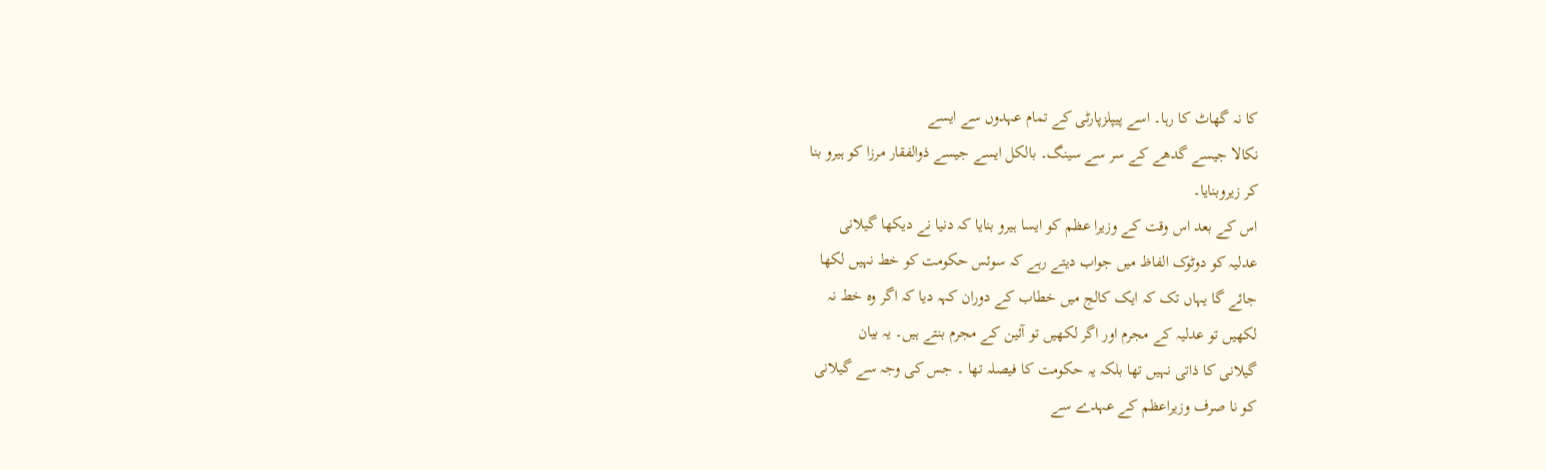کا نہ گھاٹ کا رہا۔ اسے پیپلزپارٹی کے تمام عہدوں سے ایسے
نکالا جیسے گدھے کے سر سے سینگ۔ بالکل ایسے جیسے ذوالفقار مرزا کو ہیرو بنا
کر زیروبنایا۔
اس کے بعد اس وقت کے وزیرا عظم کو ایسا ہیرو بنایا کہ دنیا نے دیکھا گیلانی
عدلیہ کو دوٹوک الفاظ میں جواب دیتے رہے کہ سوئس حکومت کو خط نہیں لکھا
جائے گا یہاں تک کہ ایک کالج میں خطاب کے دوران کہہ دیا کہ اگر وہ خط نہ
لکھیں تو عدلیہ کے مجرم اور اگر لکھیں تو آئین کے مجرم بنتے ہیں۔ یہ بیان
گیلانی کا ذاتی نہیں تھا بلکہ یہ حکومت کا فیصلہ تھا ۔ جس کی وجہ سے گیلانی
کو نا صرف وزیراعظم کے عہدے سے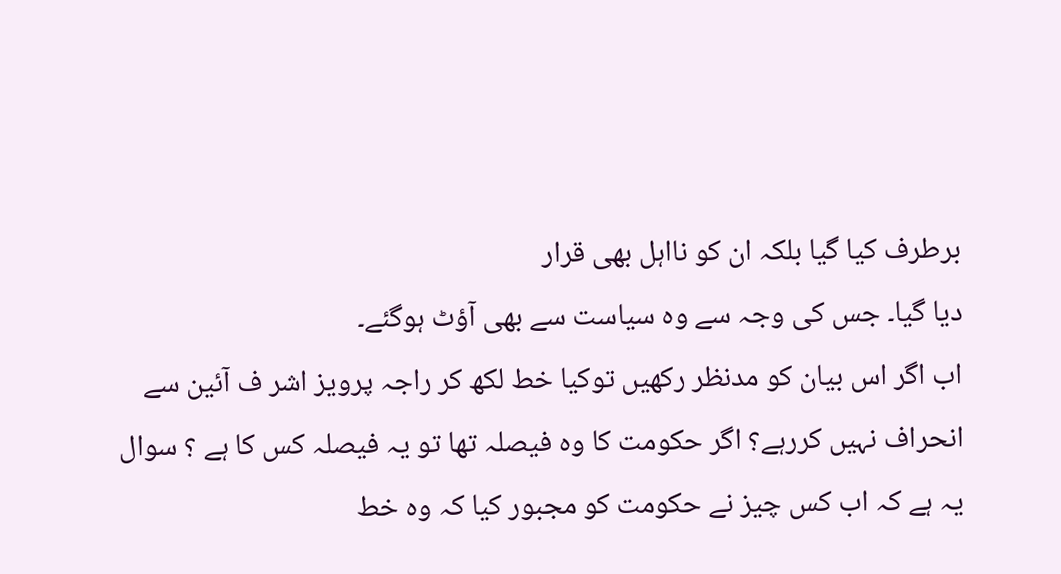برطرف کیا گیا بلکہ ان کو نااہل بھی قرار
دیا گیا۔ جس کی وجہ سے وہ سیاست سے بھی آؤٹ ہوگئے۔
اب اگر اس بیان کو مدنظر رکھیں توکیا خط لکھ کر راجہ پرویز اشر ف آئین سے
انحراف نہیں کررہے؟ اگر حکومت کا وہ فیصلہ تھا تو یہ فیصلہ کس کا ہے ؟ سوال
یہ ہے کہ اب کس چیز نے حکومت کو مجبور کیا کہ وہ خط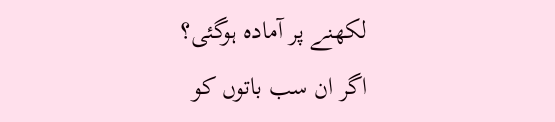لکھنے پر آمادہ ہوگئی؟
اگر ان سب باتوں کو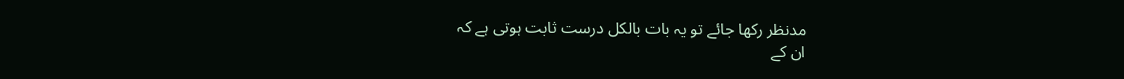مدنظر رکھا جائے تو یہ بات بالکل درست ثابت ہوتی ہے کہ
ان کے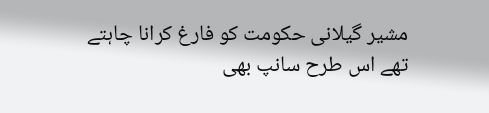مشیر گیلانی حکومت کو فارغ کرانا چاہتے تھے اس طرح سانپ بھی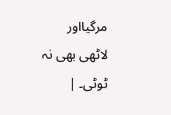مرگیااور
لاٹھی بھی نہ ٹوٹی۔ |